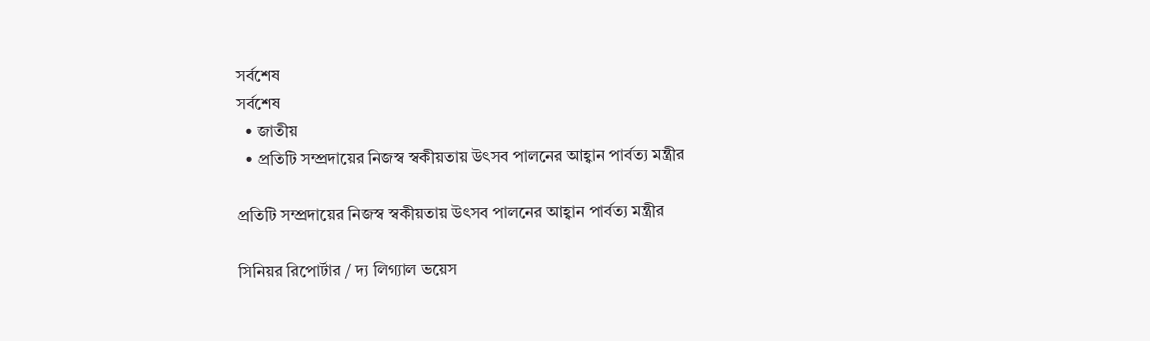সর্বশেষ
সর্বশেষ
  • জাতীয়
  • প্রতিটি সম্প্রদায়ের নিজস্ব স্বকীয়তায় উৎসব পালনের আহ্বান পার্বত্য মন্ত্রীর

প্রতিটি সম্প্রদায়ের নিজস্ব স্বকীয়তায় উৎসব পালনের আহ্বান পার্বত্য মন্ত্রীর

সিনিয়র রিপোর্টার / দ্য লিগ্যাল ভয়েস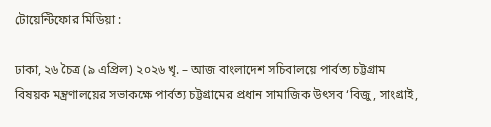টোয়েন্টিফোর মিডিয়া :

ঢাকা, ২৬ চৈত্র (৯ এপ্রিল) ২০২৬ খৃ. – আজ বাংলাদেশ সচিবালয়ে পার্বত্য চট্টগ্রাম বিষয়ক মন্ত্রণালয়ের সভাকক্ষে পার্বত্য চট্টগ্রামের প্রধান সামাজিক উৎসব ‘বিজু, সাংগ্রাই,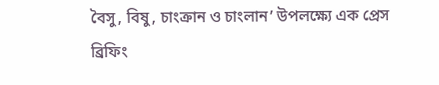বৈসু, বিষু, চাংক্রান ও চাংলান’ উপলক্ষ্যে এক প্রেস ব্রিফিং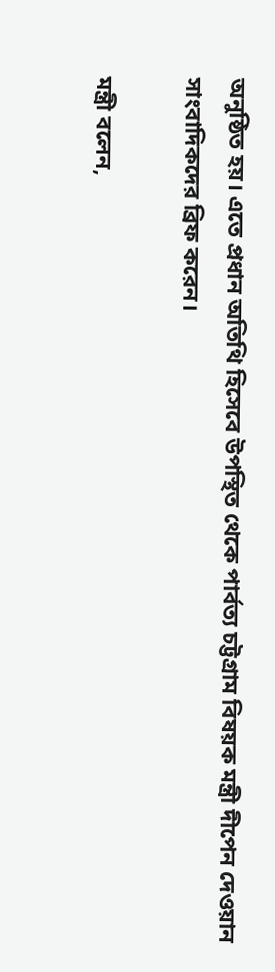অনুষ্ঠিত হয়। এতে প্রধান অতিথি হিসেবে উপস্থিত থেকে পার্বত্য চট্টগ্রাম বিষয়ক মন্ত্রী দীপেন দেওয়ান সাংবাদিকদের ব্রিফ করেন।

মন্ত্রী বলেন,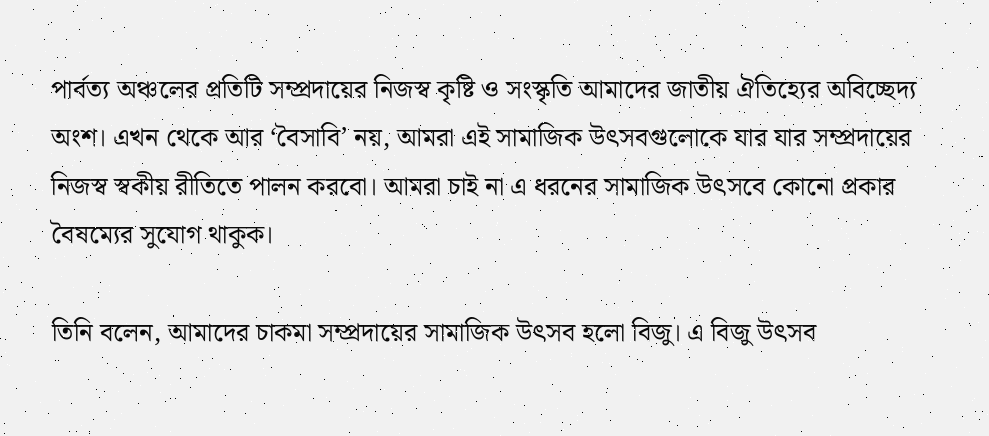পার্বত্য অঞ্চলের প্রতিটি সম্প্রদায়ের নিজস্ব কৃষ্টি ও সংস্কৃতি আমাদের জাতীয় ঐতিহ্যের অবিচ্ছেদ্য অংশ। এখন থেকে আর ‘বৈসাবি’ নয়, আমরা এই সামাজিক উৎসবগুলোকে যার যার সম্প্রদায়ের নিজস্ব স্বকীয় রীতিতে পালন করবো। আমরা চাই না এ ধরনের সামাজিক উৎসবে কোনো প্রকার বৈষম্যের সুযোগ থাকুক।

তিনি বলেন, আমাদের চাকমা সম্প্রদায়ের সামাজিক উৎসব হলো বিজু। এ বিজু উৎসব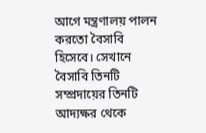আগে মন্ত্রণালয় পালন করতো বৈসাবি হিসেবে। সেখানে বৈসাবি তিনটি সম্প্রদায়ের তিনটি আদ্যক্ষর থেকে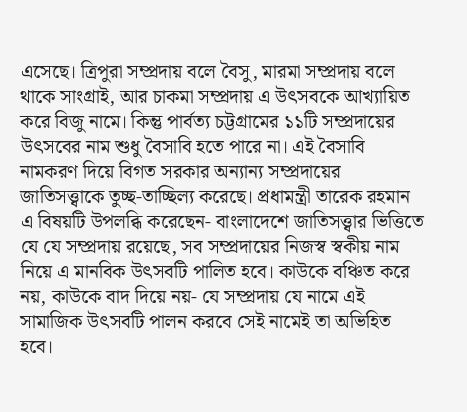এসেছে। ত্রিপুরা সম্প্রদায় বলে বৈসু, মারমা সম্প্রদায় বলে থাকে সাংগ্রাই, আর চাকমা সম্প্রদায় এ উৎসবকে আখ্যায়িত করে বিজু নামে। কিন্তু পার্বত্য চট্টগ্রামের ১১টি সম্প্রদায়ের উৎসবের নাম শুধু বৈসাবি হতে পারে না। এই বৈসাবি নামকরণ দিয়ে বিগত সরকার অন্যান্য সম্প্রদায়ের জাতিসত্ত্বাকে তুচ্ছ-তাচ্ছিল্য করেছে। প্রধামন্ত্রী তারেক রহমান এ বিষয়টি উপলব্ধি করেছেন- বাংলাদেশে জাতিসত্ত্বার ভিত্তিতে যে যে সম্প্রদায় রয়েছে, সব সম্প্রদায়ের নিজস্ব স্বকীয় নাম নিয়ে এ মানবিক উৎসবটি পালিত হবে। কাউকে বঞ্চিত করে নয়, কাউকে বাদ দিয়ে নয়- যে সম্প্রদায় যে নামে এই সামাজিক উৎসবটি পালন করবে সেই নামেই তা অভিহিত হবে।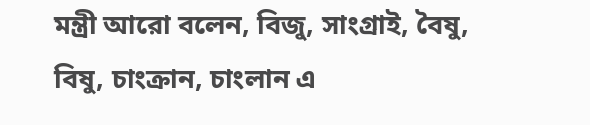মন্ত্রী আরো বলেন, বিজু, সাংগ্রাই, বৈষু, বিষু, চাংক্রান, চাংলান এ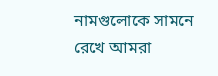নামগুলোকে সামনে রেখে আমরা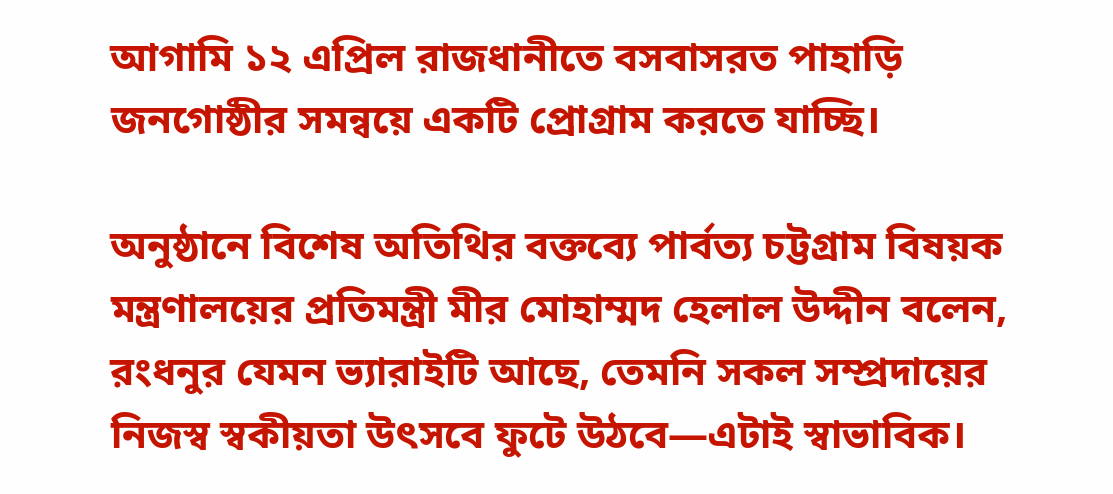আগামি ১২ এপ্রিল রাজধানীতে বসবাসরত পাহাড়ি জনগোষ্ঠীর সমন্বয়ে একটি প্রোগ্রাম করতে যাচ্ছি।

অনুষ্ঠানে বিশেষ অতিথির বক্তব্যে পার্বত্য চট্টগ্রাম বিষয়ক মন্ত্রণালয়ের প্রতিমন্ত্রী মীর মোহাম্মদ হেলাল উদ্দীন বলেন, রংধনুর যেমন ভ্যারাইটি আছে, তেমনি সকল সম্প্রদায়ের নিজস্ব স্বকীয়তা উৎসবে ফুটে উঠবে—এটাই স্বাভাবিক।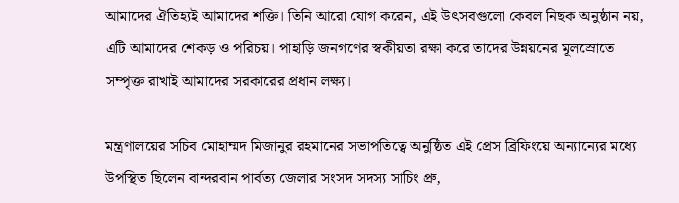আমাদের ঐতিহ্যই আমাদের শক্তি। তিনি আরো যোগ করেন, এই উৎসবগুলো কেবল নিছক অনুষ্ঠান নয়, এটি আমাদের শেকড় ও পরিচয়। পাহাড়ি জনগণের স্বকীয়তা রক্ষা করে তাদের উন্নয়নের মূলস্রোতে সম্পৃক্ত রাখাই আমাদের সরকারের প্রধান লক্ষ্য।

মন্ত্রণালয়ের সচিব মোহাম্মদ মিজানুর রহমানের সভাপতিত্বে অনুষ্ঠিত এই প্রেস ব্রিফিংয়ে অন্যান্যের মধ্যে উপস্থিত ছিলেন বান্দরবান পার্বত্য জেলার সংসদ সদস্য সাচিং প্রু,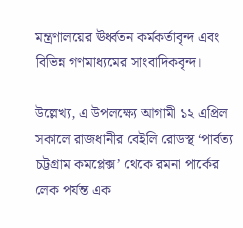মন্ত্রণালয়ের ঊর্ধ্বতন কর্মকর্তাবৃন্দ এবং বিভিন্ন গণমাধ্যমের সাংবাদিকবৃন্দ।

উল্লেখ্য, এ উপলক্ষ্যে আগামী ১২ এপ্রিল সকালে রাজধানীর বেইলি রোডস্থ ‘পার্বত্য চট্টগ্রাম কমপ্লেক্স’ থেকে রমনা পার্কের লেক পর্যন্ত এক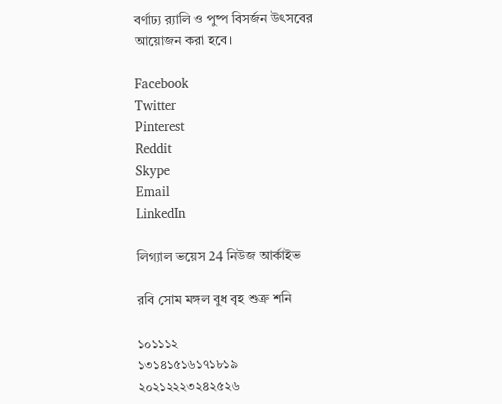বর্ণাঢ্য র‍্যালি ও পুষ্প বিসর্জন উৎসবের আয়োজন করা হবে।

Facebook
Twitter
Pinterest
Reddit
Skype
Email
LinkedIn

লিগ্যাল ভয়েস 24 নিউজ আর্কাইভ

রবি সোম মঙ্গল বুধ বৃহ শুক্র শনি

১০১১১২
১৩১৪১৫১৬১৭১৮১৯
২০২১২২২৩২৪২৫২৬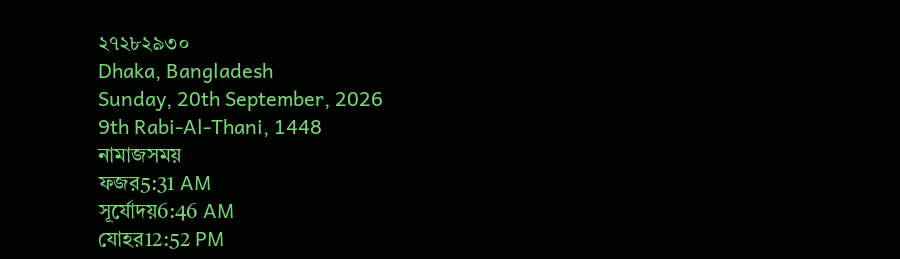২৭২৮২৯৩০
Dhaka, Bangladesh
Sunday, 20th September, 2026
9th Rabi-Al-Thani, 1448
নামাজসময়
ফজর5:31 AM
সূর্যোদয়6:46 AM
যোহর12:52 PM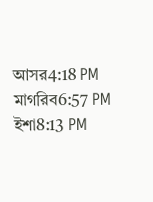আসর4:18 PM
মাগরিব6:57 PM
ইশা8:13 PM